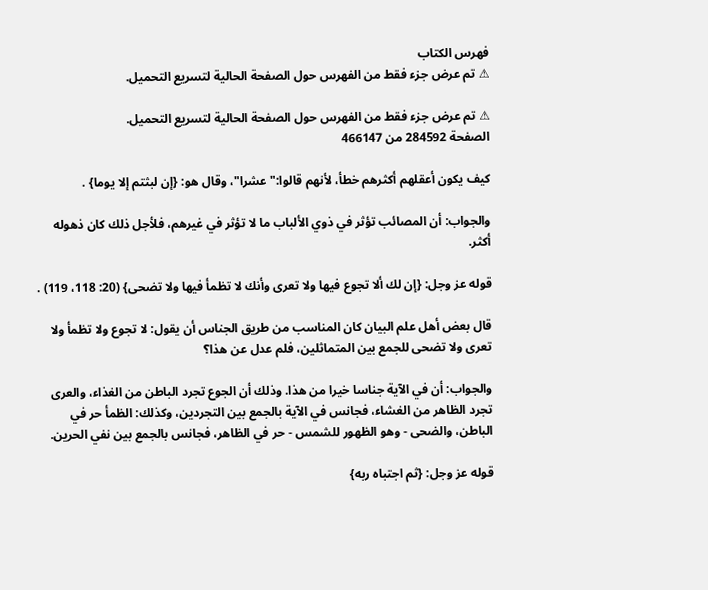فهرس الكتاب
⚠ تم عرض جزء فقط من الفهرس حول الصفحة الحالية لتسريع التحميل.

⚠ تم عرض جزء فقط من الفهرس حول الصفحة الحالية لتسريع التحميل.
الصفحة 284592 من 466147

كيف يكون أعقلهم أكثرهم خطأ، لأنهم قالوا:"عشرا"، وقال هو: {إن لبثتم إلا يوما} .

والجواب: أن المصائب تؤثر في ذوي الألباب ما لا تؤثر في غيرهم، فلأجل ذلك كان ذهوله أكثر.

قوله عز وجل: {إن لك ألا تجوع فيها ولا تعرى وأنك لا تظمأ فيها ولا تضحى} (20: 118، 119) .

قال بعض أهل علم البيان كان المناسب من طريق الجناس أن يقول: لا تجوع ولا تظمأ ولا تعرى ولا تضحى للجمع بين المتماثلين، فلم عدل عن هذا؟

والجواب: أن في الآية جناسا خيرا من هذا. وذلك أن الجوع تجرد الباطن من الغذاء، والعرى تجرد الظاهر من الغشاء، فجانس في الآية بالجمع بين التجردين، وكذلك: الظمأ حر في الباطن، والضحى - وهو الظهور للشمس - حر في الظاهر، فجانس بالجمع بين نفي الحرين.

قوله عز وجل: {ثم اجتباه ربه}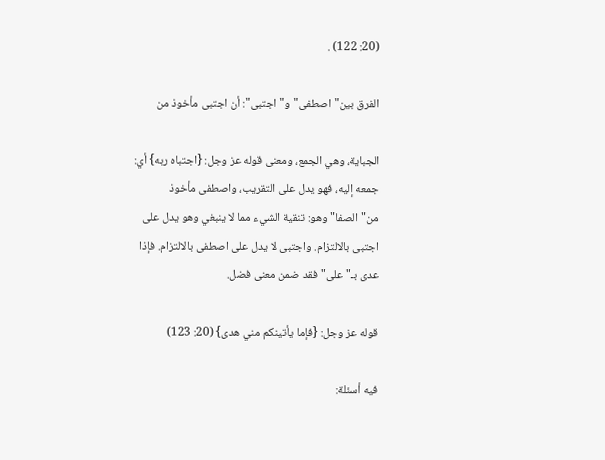(20: 122) .

الفرق بين"اصطفى"و"اجتبى": أن اجتبى مأخوذ من

الجباية، وهي الجمع، ومعنى قوله عز وجل: {اجتباه ربه} أي: جمعه إليه، فهو يدل على التقريب، واصطفى مأخوذ من"الصفا"وهو: تنقية الشيء مما لا ينبغي وهو يدل على اجتبى بالالتزام. واجتبى لا يدل على اصطفى بالالتزام. فإذا عدى بـ"على"فقد ضمن معنى فضل.

قوله عز وجل: {فإما يأتينكم مني هدى} (20: 123)

فيه أسئلة: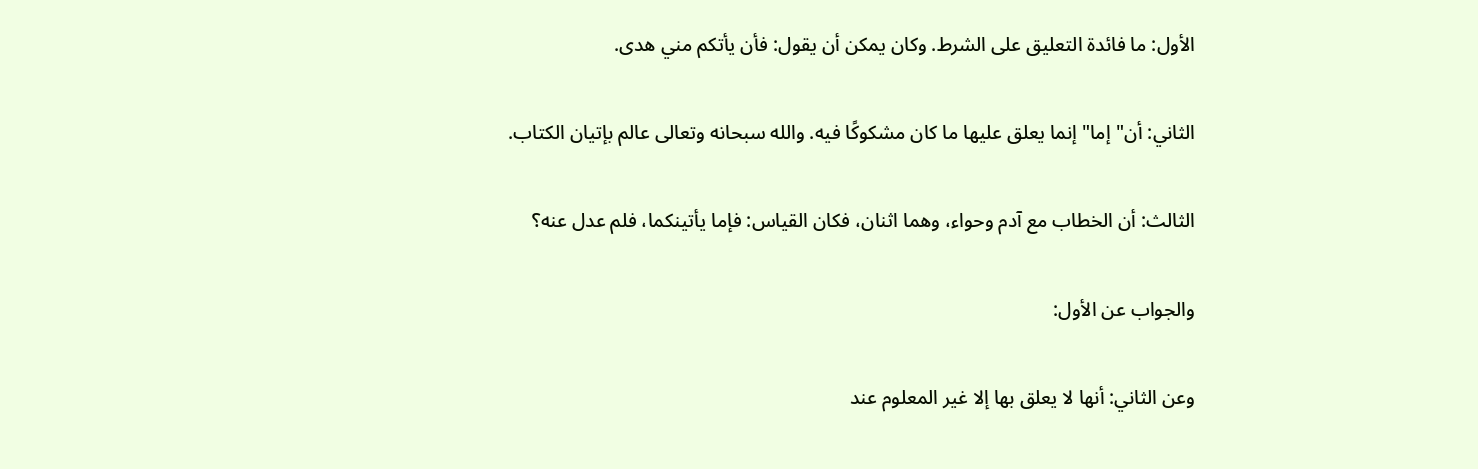الأول: ما فائدة التعليق على الشرط. وكان يمكن أن يقول: فأن يأتكم مني هدى.

الثاني: أن"إما"إنما يعلق عليها ما كان مشكوكًا فيه. والله سبحانه وتعالى عالم بإتيان الكتاب.

الثالث: أن الخطاب مع آدم وحواء، وهما اثنان، فكان القياس: فإما يأتينكما، فلم عدل عنه؟

والجواب عن الأول:

وعن الثاني: أنها لا يعلق بها إلا غير المعلوم عند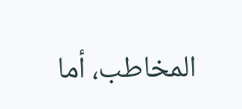المخاطب، أما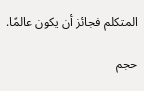المتكلم فجائز أن يكون عالمًا.

حجم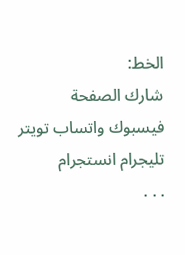الخط:
شارك الصفحة
فيسبوك واتساب تويتر تليجرام انستجرام
. . .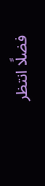فضلًا انتظر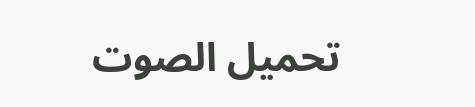تحميل الصوت